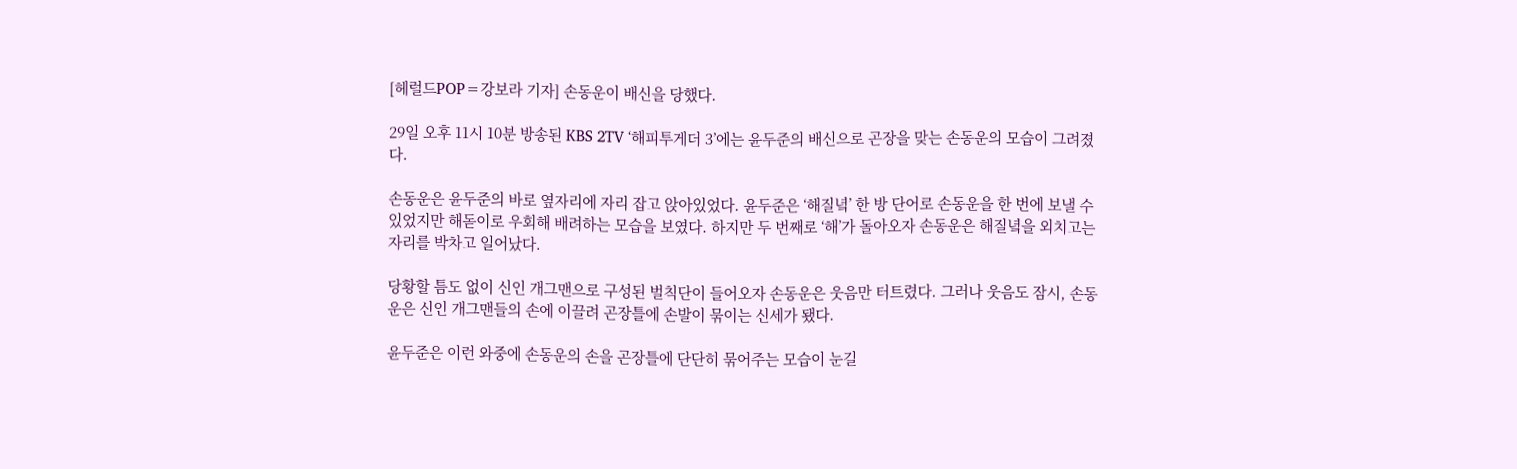[헤럴드POP=강보라 기자] 손동운이 배신을 당했다.

29일 오후 11시 10분 방송된 KBS 2TV ‘해피투게더 3’에는 윤두준의 배신으로 곤장을 맞는 손동운의 모습이 그려졌다.

손동운은 윤두준의 바로 옆자리에 자리 잡고 앉아있었다. 윤두준은 ‘해질녘’ 한 방 단어로 손동운을 한 번에 보낼 수 있었지만 해돋이로 우회해 배려하는 모습을 보였다. 하지만 두 번째로 ‘해’가 돌아오자 손동운은 해질녘을 외치고는 자리를 박차고 일어났다.

당황할 틈도 없이 신인 개그맨으로 구성된 벌칙단이 들어오자 손동운은 웃음만 터트렸다. 그러나 웃음도 잠시, 손동운은 신인 개그맨들의 손에 이끌려 곤장틀에 손발이 묶이는 신세가 됐다.

윤두준은 이런 와중에 손동운의 손을 곤장틀에 단단히 묶어주는 모습이 눈길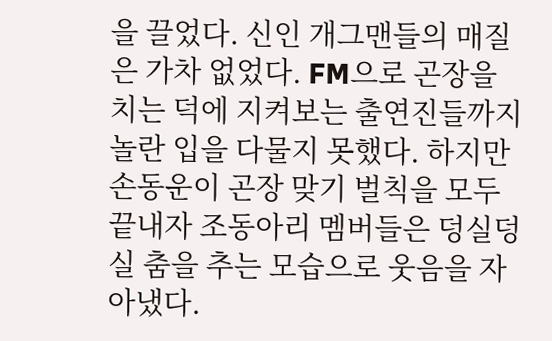을 끌었다. 신인 개그맨들의 매질은 가차 없었다. FM으로 곤장을 치는 덕에 지켜보는 출연진들까지 놀란 입을 다물지 못했다. 하지만 손동운이 곤장 맞기 벌칙을 모두 끝내자 조동아리 멤버들은 덩실덩실 춤을 추는 모습으로 웃음을 자아냈다.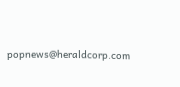popnews@heraldcorp.com